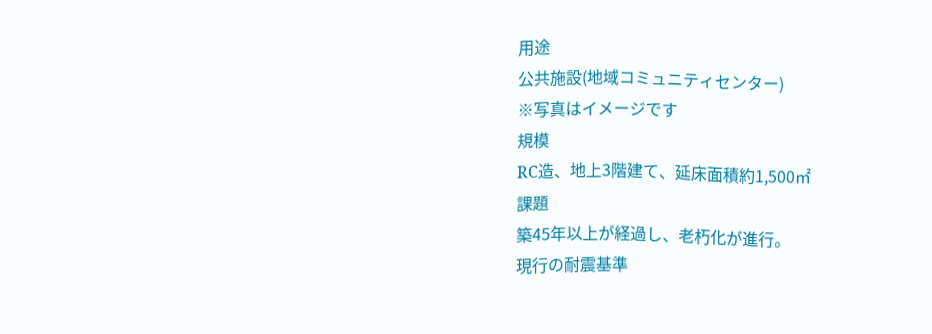用途
公共施設(地域コミュニティセンター)
※写真はイメージです
規模
RC造、地上3階建て、延床面積約1,500㎡
課題
築45年以上が経過し、老朽化が進行。
現行の耐震基準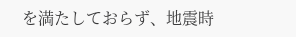を満たしておらず、地震時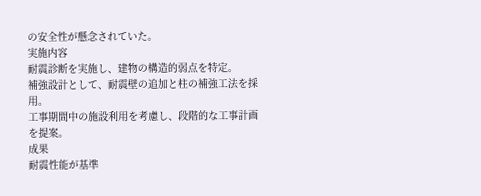の安全性が懸念されていた。
実施内容
耐震診断を実施し、建物の構造的弱点を特定。
補強設計として、耐震壁の追加と柱の補強工法を採用。
工事期間中の施設利用を考慮し、段階的な工事計画を提案。
成果
耐震性能が基準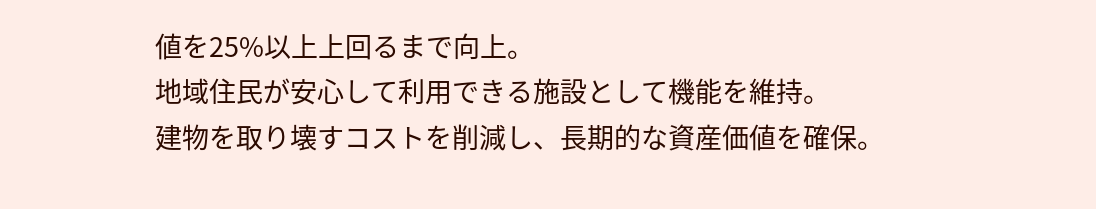値を25%以上上回るまで向上。
地域住民が安心して利用できる施設として機能を維持。
建物を取り壊すコストを削減し、長期的な資産価値を確保。